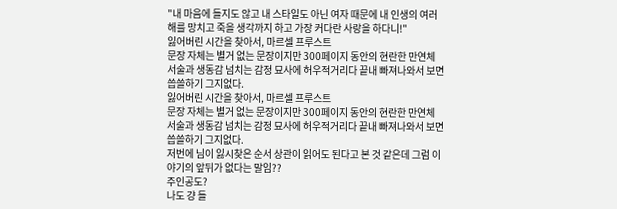"내 마음에 들지도 않고 내 스타일도 아닌 여자 때문에 내 인생의 여러 해를 망치고 죽을 생각까지 하고 가장 커다란 사랑을 하다니!"
잃어버린 시간을 찾아서, 마르셀 프루스트
문장 자체는 별거 없는 문장이지만 300페이지 동안의 현란한 만연체 서술과 생동감 넘치는 감정 묘사에 허우적거리다 끝내 빠져나와서 보면 씁쓸하기 그지없다.
잃어버린 시간을 찾아서, 마르셀 프루스트
문장 자체는 별거 없는 문장이지만 300페이지 동안의 현란한 만연체 서술과 생동감 넘치는 감정 묘사에 허우적거리다 끝내 빠져나와서 보면 씁쓸하기 그지없다.
저번에 님이 잃시찾은 순서 상관이 읽어도 된다고 본 것 같은데 그럼 이야기의 앞뒤가 없다는 말임??
주인공도?
나도 걍 들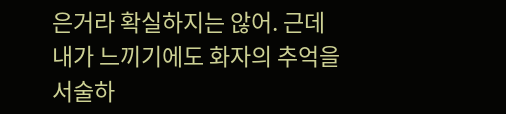은거라 확실하지는 않어. 근데 내가 느끼기에도 화자의 추억을 서술하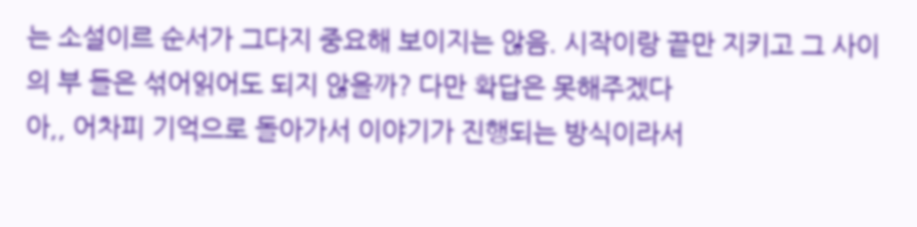는 소설이르 순서가 그다지 중요해 보이지는 않음. 시작이랑 끝만 지키고 그 사이의 부 들은 섞어읽어도 되지 않을까? 다만 확답은 못해주겠다
아,, 어차피 기억으로 돌아가서 이야기가 진행되는 방식이라서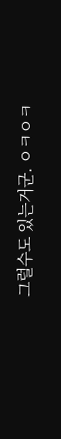그럴수도 있는거군. ㅇㅋㅇㅋ